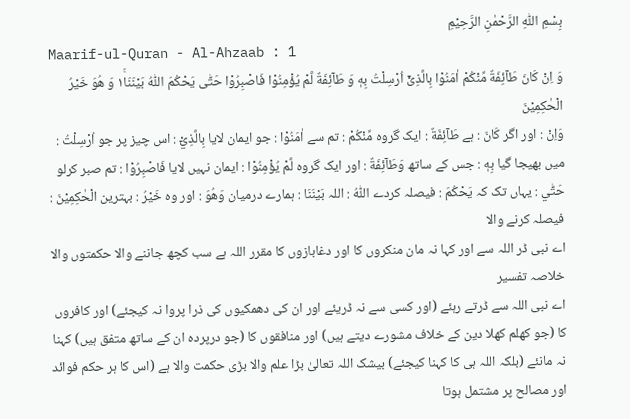بِسْمِ اللّٰهِ الرَّحْمٰنِ الرَّحِيْمِ
Maarif-ul-Quran - Al-Ahzaab : 1
وَ اِنْ كَانَ طَآئِفَةٌ مِّنْكُمْ اٰمَنُوْا بِالَّذِیْۤ اُرْسِلْتُ بِهٖ وَ طَآئِفَةٌ لَّمْ یُؤْمِنُوْا فَاصْبِرُوْا حَتّٰى یَحْكُمَ اللّٰهُ بَیْنَنَا١ۚ وَ هُوَ خَیْرُ الْحٰكِمِیْنَ
وَاِنْ : اور اگر كَانَ : ہے طَآئِفَةٌ : ایک گروہ مِّنْكُمْ : تم سے اٰمَنُوْا : جو ایمان لایا بِالَّذِيْٓ : اس چیز پر جو اُرْسِلْتُ : میں بھیجا گیا بِهٖ : جس کے ساتھ وَطَآئِفَةٌ : اور ایک گروہ لَّمْ يُؤْمِنُوْا : ایمان نہیں لایا فَاصْبِرُوْا : تم صبر کرلو حَتّٰي : یہاں تک کہ يَحْكُمَ : فیصلہ کردے اللّٰهُ : اللہ بَيْنَنَا : ہمارے درمیان وَهُوَ : اور وہ خَيْرُ : بہترین الْحٰكِمِيْنَ : فیصلہ کرنے والا
اے نبی ڈر اللہ سے اور کہا نہ مان منکروں کا اور دغابازوں کا مقرر اللہ ہے سب کچھ جاننے والا حکمتوں والا
خلاصہ تفسیر
اے نبی اللہ سے ڈرتے رہئے (اور کسی سے نہ ڈریئے اور ان کی دھمکیوں کی ذرا پروا نہ کیجئے) اور کافروں کا (جو کھلم کھلا دین کے خلاف مشورے دیتے ہیں) اور منافقوں کا (جو درپردہ ان کے ساتھ متفق ہیں) کہنا نہ مانئے (بلکہ اللہ ہی کا کہنا کیجئے) بیشک اللہ تعالیٰ بڑا علم والا بڑی حکمت والا ہے (اس کا ہر حکم فوائد اور مصالح پر مشتمل ہوتا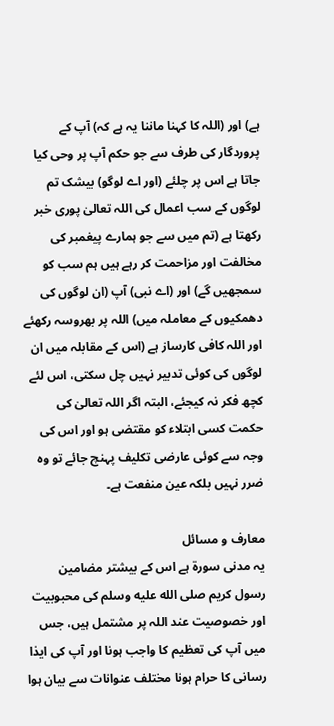ہے) اور (اللہ کا کہنا ماننا یہ ہے کہ) آپ کے پروردگار کی طرف سے جو حکم آپ پر وحی کیا جاتا ہے اس پر چلئے (اور اے لوگو) بیشک تم لوگوں کے سب اعمال کی اللہ تعالیٰ پوری خبر رکھتا ہے (تم میں سے جو ہمارے پیغمبر کی مخالفت اور مزاحمت کر رہے ہیں ہم سب کو سمجھیں گے) اور (اے نبی) آپ (ان لوگوں کی دھمکیوں کے معاملہ میں) اللہ پر بھروسہ رکھئے اور اللہ کافی کارساز ہے (اس کے مقابلہ میں ان لوگوں کی کوئی تدبیر نہیں چل سکتی، اس لئے کچھ فکر نہ کیجئے، البتہ اگر اللہ تعالیٰ کی حکمت کسی ابتلاء کو مقتضی ہو اور اس کی وجہ سے کوئی عارضی تکلیف پہنچ جائے تو وہ ضرر نہیں بلکہ عین منفعت ہے۔

معارف و مسائل
یہ مدنی سورة ہے اس کے بیشتر مضامین رسول کریم صلى الله عليه وسلم کی محبوبیت اور خصوصیت عند اللہ پر مشتمل ہیں، جس میں آپ کی تعظیم کا واجب ہونا اور آپ کی ایذا رسانی کا حرام ہونا مختلف عنوانات سے بیان ہوا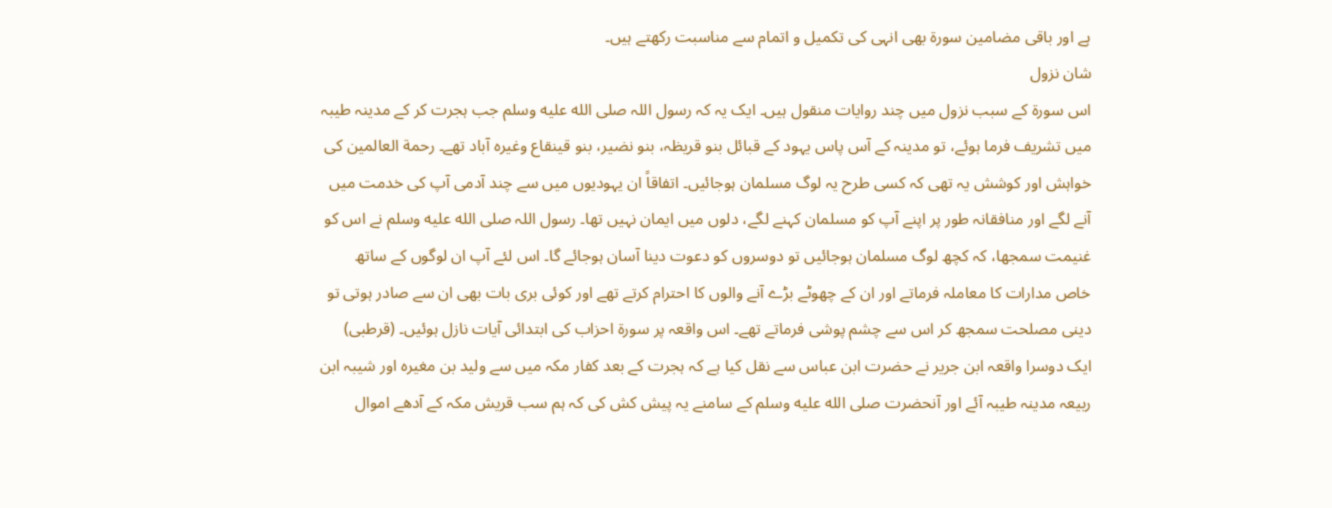ہے اور باقی مضامین سورة بھی انہی کی تکمیل و اتمام سے مناسبت رکھتے ہیں۔
شان نزول
اس سورة کے سبب نزول میں چند روایات منقول ہیں۔ ایک یہ کہ رسول اللہ صلى الله عليه وسلم جب ہجرت کر کے مدینہ طیبہ میں تشریف فرما ہوئے، تو مدینہ کے آس پاس یہود کے قبائل بنو قریظہ، بنو نضیر، بنو قینقاع وغیرہ آباد تھے۔ رحمة العالمین کی خواہش اور کوشش یہ تھی کہ کسی طرح یہ لوگ مسلمان ہوجائیں۔ اتفاقاً ان یہودیوں میں سے چند آدمی آپ کی خدمت میں آنے لگے اور منافقانہ طور پر اپنے آپ کو مسلمان کہنے لگے، دلوں میں ایمان نہیں تھا۔ رسول اللہ صلى الله عليه وسلم نے اس کو غنیمت سمجھا، کہ کچھ لوگ مسلمان ہوجائیں تو دوسروں کو دعوت دینا آسان ہوجائے گا۔ اس لئے آپ ان لوگوں کے ساتھ خاص مدارات کا معاملہ فرماتے اور ان کے چھوٹے بڑے آنے والوں کا احترام کرتے تھے اور کوئی بری بات بھی ان سے صادر ہوتی تو دینی مصلحت سمجھ کر اس سے چشم پوشی فرماتے تھے۔ اس واقعہ پر سورة احزاب کی ابتدائی آیات نازل ہوئیں۔ (قرطبی)
ایک دوسرا واقعہ ابن جریر نے حضرت ابن عباس سے نقل کیا ہے کہ ہجرت کے بعد کفار مکہ میں سے ولید بن مغیرہ اور شیبہ ابن ربیعہ مدینہ طیبہ آئے اور آنحضرت صلى الله عليه وسلم کے سامنے یہ پیش کش کی کہ ہم سب قریش مکہ کے آدھے اموال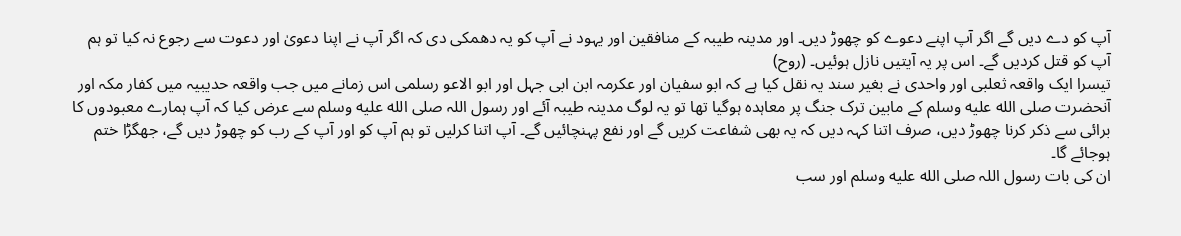آپ کو دے دیں گے اگر آپ اپنے دعوے کو چھوڑ دیں۔ اور مدینہ طیبہ کے منافقین اور یہود نے آپ کو یہ دھمکی دی کہ اگر آپ نے اپنا دعویٰ اور دعوت سے رجوع نہ کیا تو ہم آپ کو قتل کردیں گے۔ اس پر یہ آیتیں نازل ہوئیں۔ (روح)
تیسرا ایک واقعہ ثعلبی اور واحدی نے بغیر سند یہ نقل کیا ہے کہ ابو سفیان اور عکرمہ ابن ابی جہل اور ابو الاعو رسلمی اس زمانے میں جب واقعہ حدیبیہ میں کفار مکہ اور آنحضرت صلى الله عليه وسلم کے مابین ترک جنگ پر معاہدہ ہوگیا تھا تو یہ لوگ مدینہ طیبہ آئے اور رسول اللہ صلى الله عليه وسلم سے عرض کیا کہ آپ ہمارے معبودوں کا برائی سے ذکر کرنا چھوڑ دیں، صرف اتنا کہہ دیں کہ یہ بھی شفاعت کریں گے اور نفع پہنچائیں گے۔ آپ اتنا کرلیں تو ہم آپ کو اور آپ کے رب کو چھوڑ دیں گے، جھگڑا ختم ہوجائے گا۔
ان کی بات رسول اللہ صلى الله عليه وسلم اور سب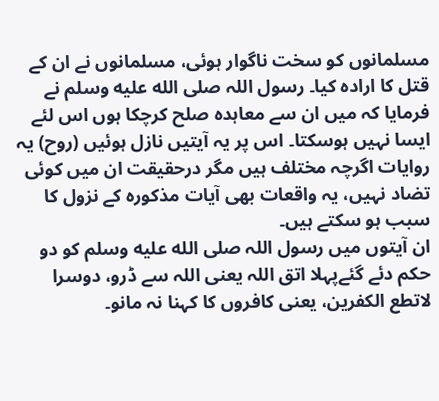مسلمانوں کو سخت ناگوار ہوئی، مسلمانوں نے ان کے قتل کا ارادہ کیا۔ رسول اللہ صلى الله عليه وسلم نے فرمایا کہ میں ان سے معاہدہ صلح کرچکا ہوں اس لئے ایسا نہیں ہوسکتا۔ اس پر یہ آیتیں نازل ہوئیں (روح) یہ روایات اگرچہ مختلف ہیں مگر درحقیقت ان میں کوئی تضاد نہیں، یہ واقعات بھی آیات مذکورہ کے نزول کا سبب ہو سکتے ہیں۔
ان آیتوں میں رسول اللہ صلى الله عليه وسلم کو دو حکم دئے گئےپہلا اتق اللہ یعنی اللہ سے ڈرو، دوسرا لاتطع الکفرین، یعنی کافروں کا کہنا نہ مانو۔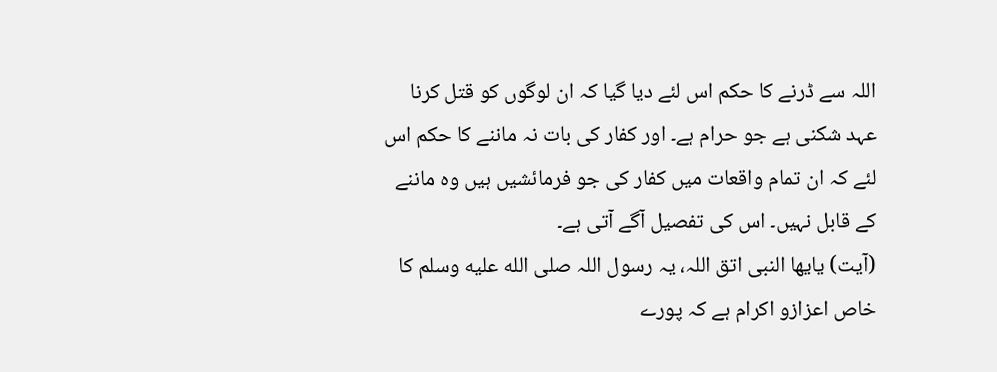اللہ سے ڈرنے کا حکم اس لئے دیا گیا کہ ان لوگوں کو قتل کرنا عہد شکنی ہے جو حرام ہے۔ اور کفار کی بات نہ ماننے کا حکم اس لئے کہ ان تمام واقعات میں کفار کی جو فرمائشیں ہیں وہ ماننے کے قابل نہیں۔ اس کی تفصیل آگے آتی ہے۔
(آیت) یایھا النبی اتق اللہ، یہ رسول اللہ صلى الله عليه وسلم کا خاص اعزازو اکرام ہے کہ پورے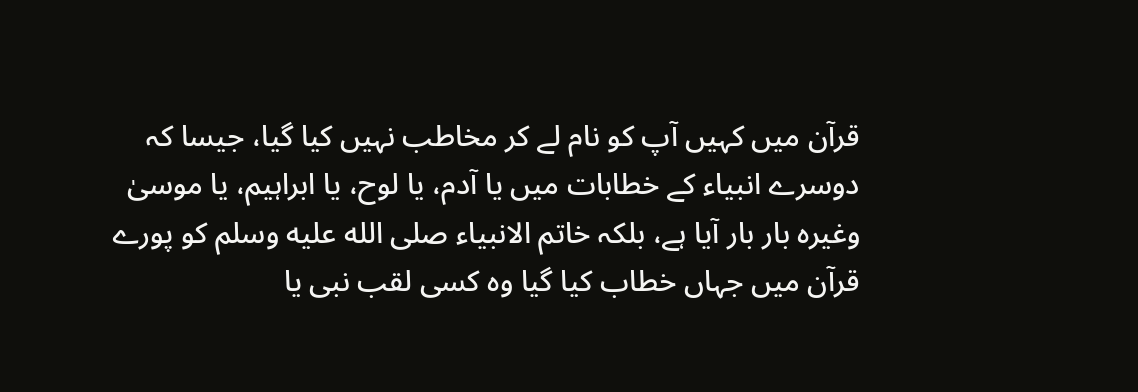قرآن میں کہیں آپ کو نام لے کر مخاطب نہیں کیا گیا، جیسا کہ دوسرے انبیاء کے خطابات میں یا آدم، یا لوح، یا ابراہیم، یا موسیٰ وغیرہ بار بار آیا ہے، بلکہ خاتم الانبیاء صلى الله عليه وسلم کو پورے قرآن میں جہاں خطاب کیا گیا وہ کسی لقب نبی یا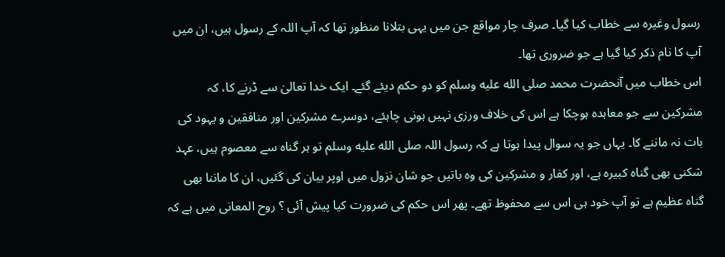رسول وغیرہ سے خطاب کیا گیا۔ صرف چار مواقع جن میں یہی بتلانا منظور تھا کہ آپ اللہ کے رسول ہیں، ان میں آپ کا نام ذکر کیا گیا ہے جو ضروری تھا۔
اس خطاب میں آنحضرت محمد صلى الله عليه وسلم کو دو حکم دیئے گئے۔ ایک خدا تعالیٰ سے ڈرنے کا، کہ مشرکین سے جو معاہدہ ہوچکا ہے اس کی خلاف ورزی نہیں ہونی چاہئے، دوسرے مشرکین اور منافقین و یہود کی بات نہ ماننے کا۔ یہاں جو یہ سوال پیدا ہوتا ہے کہ رسول اللہ صلى الله عليه وسلم تو ہر گناہ سے معصوم ہیں، عہد شکنی بھی گناہ کبیرہ ہے، اور کفار و مشرکین کی وہ باتیں جو شان نزول میں اوپر بیان کی گئیں، ان کا ماننا بھی گناہ عظیم ہے تو آپ خود ہی اس سے محفوظ تھے۔ پھر اس حکم کی ضرورت کیا پیش آئی ؟ روح المعانی میں ہے کہ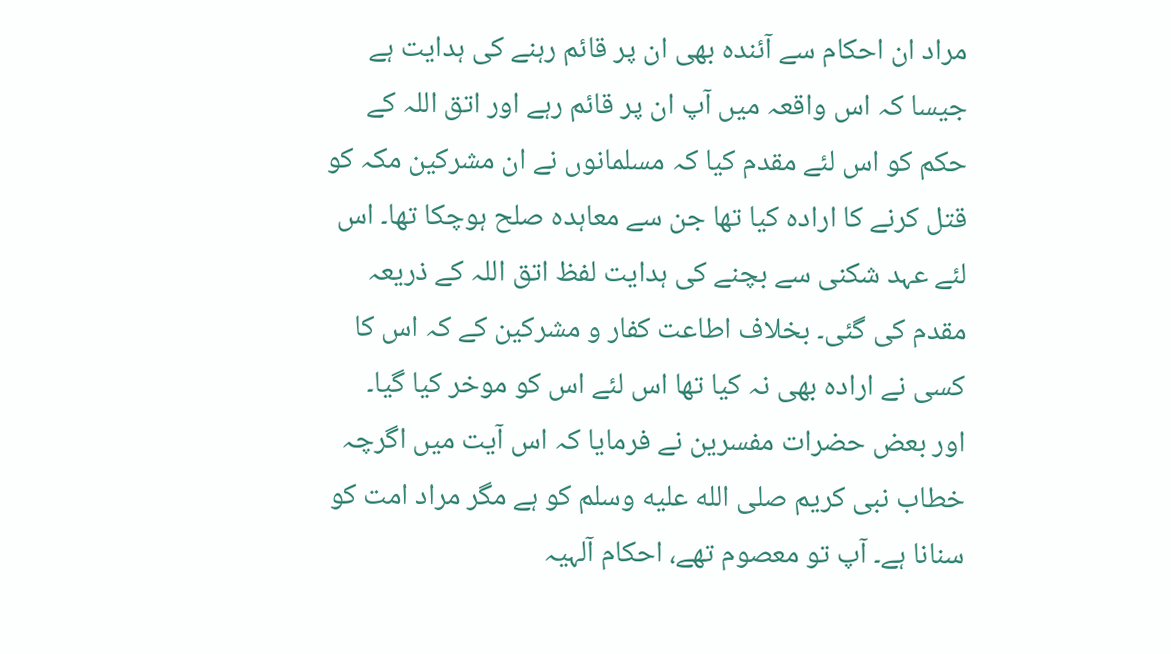مراد ان احکام سے آئندہ بھی ان پر قائم رہنے کی ہدایت ہے جیسا کہ اس واقعہ میں آپ ان پر قائم رہے اور اتق اللہ کے حکم کو اس لئے مقدم کیا کہ مسلمانوں نے ان مشرکین مکہ کو قتل کرنے کا ارادہ کیا تھا جن سے معاہدہ صلح ہوچکا تھا۔ اس لئے عہد شکنی سے بچنے کی ہدایت لفظ اتق اللہ کے ذریعہ مقدم کی گئی۔ بخلاف اطاعت کفار و مشرکین کے کہ اس کا کسی نے ارادہ بھی نہ کیا تھا اس لئے اس کو موخر کیا گیا۔
اور بعض حضرات مفسرین نے فرمایا کہ اس آیت میں اگرچہ خطاب نبی کریم صلى الله عليه وسلم کو ہے مگر مراد امت کو سنانا ہے۔ آپ تو معصوم تھے، احکام آلہیہ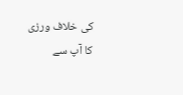کی خلاف ورزی کا آپ سے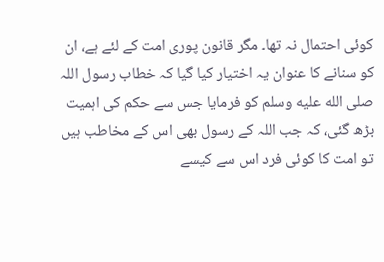کوئی احتمال نہ تھا۔ مگر قانون پوری امت کے لئے ہے، ان کو سنانے کا عنوان یہ اختیار کیا گیا کہ خطاب رسول اللہ صلى الله عليه وسلم کو فرمایا جس سے حکم کی اہمیت بڑھ گئی، کہ جب اللہ کے رسول بھی اس کے مخاطب ہیں تو امت کا کوئی فرد اس سے کیسے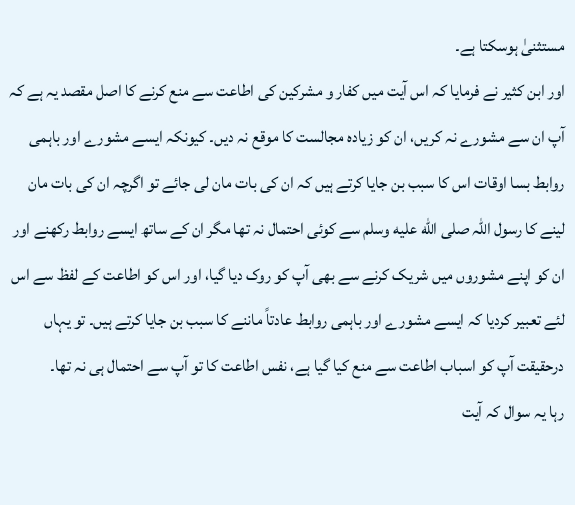مستثنیٰ ہوسکتا ہے۔
اور ابن کثیر نے فرمایا کہ اس آیت میں کفار و مشرکین کی اطاعت سے منع کرنے کا اصل مقصد یہ ہے کہ آپ ان سے مشورے نہ کریں، ان کو زیادہ مجالست کا موقع نہ دیں۔ کیونکہ ایسے مشورے اور باہمی روابط بسا اوقات اس کا سبب بن جایا کرتے ہیں کہ ان کی بات مان لی جائے تو اگرچہ ان کی بات مان لینے کا رسول اللہ صلى الله عليه وسلم سے کوئی احتمال نہ تھا مگر ان کے ساتھ ایسے روابط رکھنے اور ان کو اپنے مشوروں میں شریک کرنے سے بھی آپ کو روک دیا گیا، اور اس کو اطاعت کے لفظ سے اس لئے تعبیر کردیا کہ ایسے مشورے اور باہمی روابط عادتاً ماننے کا سبب بن جایا کرتے ہیں۔ تو یہاں درحقیقت آپ کو اسباب اطاعت سے منع کیا گیا ہے، نفس اطاعت کا تو آپ سے احتمال ہی نہ تھا۔
رہا یہ سوال کہ آیت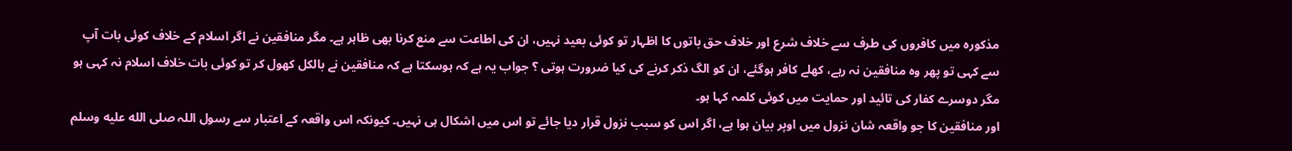مذکورہ میں کافروں کی طرف سے خلاف شرع اور خلاف حق باتوں کا اظہار تو کوئی بعید نہیں، ان کی اطاعت سے منع کرنا بھی ظاہر ہے۔ مگر منافقین نے اگر اسلام کے خلاف کوئی بات آپ سے کہی تو پھر وہ منافقین نہ رہے، کھلے کافر ہوگئے، ان کو الگ ذکر کرنے کی کیا ضرورت ہوتی ؟ جواب یہ ہے کہ ہوسکتا ہے کہ منافقین نے بالکل کھول کر تو کوئی بات خلاف اسلام نہ کہی ہو مگر دوسرے کفار کی تائید اور حمایت میں کوئی کلمہ کہا ہو۔
اور منافقین کا جو واقعہ شان نزول میں اوپر بیان ہوا ہے، اگر اس کو سبب نزول قرار دیا جائے تو اس میں اشکال ہی نہیں۔ کیونکہ اس واقعہ کے اعتبار سے رسول اللہ صلى الله عليه وسلم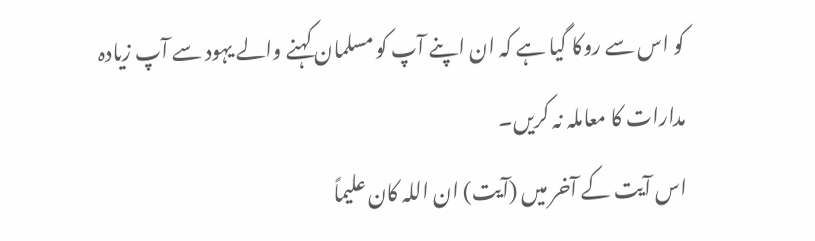کو اس سے روکا گیا ہے کہ ان اپنے آپ کو مسلمان کہنے والے یہود سے آپ زیادہ مدارات کا معاملہ نہ کریں۔
اس آیت کے آخر میں (آیت) ان اللہ کان علیماً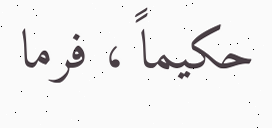حکیماً ، فرما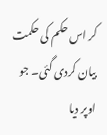کر اس حکم کی حکمت بیان کردی گئی۔ جو اوپر دیا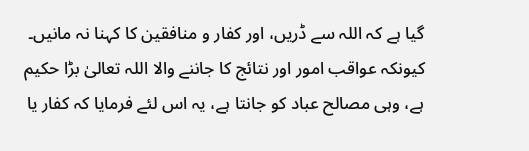گیا ہے کہ اللہ سے ڈریں، اور کفار و منافقین کا کہنا نہ مانیں۔ کیونکہ عواقب امور اور نتائج کا جاننے والا اللہ تعالیٰ بڑا حکیم ہے، وہی مصالح عباد کو جانتا ہے، یہ اس لئے فرمایا کہ کفار یا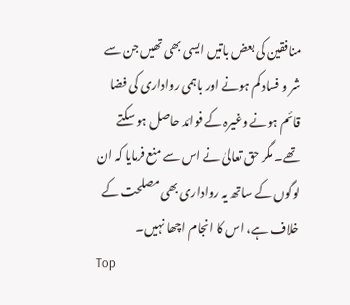منافقین کی بعض باتیں ایسی بھی تھیں جن سے شر و فساد کم ہونے اور باہمی رواداری کی فضا قائم ہونے وغیرہ کے فوائد حاصل ہو سکتے تھے۔ مگر حق تعالیٰ نے اس سے منع فرمایا کہ ان لوگوں کے ساتھ یہ رواداری بھی مصلحت کے خلاف ہے، اس کا انجام اچھا نہیں۔
Top